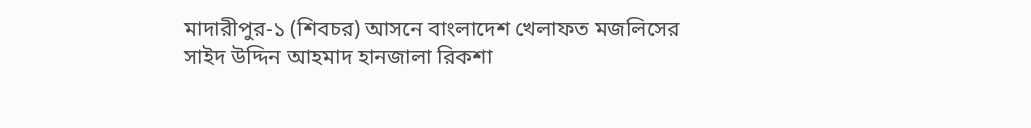মাদারীপুর-১ (শিবচর) আসনে বাংলাদেশ খেলাফত মজলিসের সাইদ উদ্দিন আহমাদ হানজালা রিকশা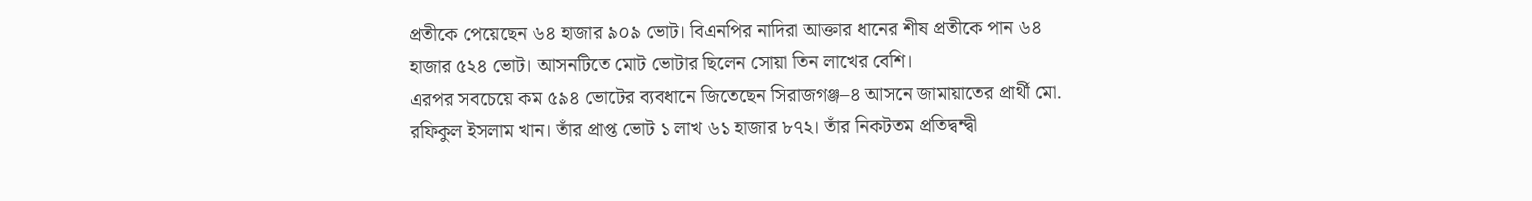প্রতীকে পেয়েছেন ৬৪ হাজার ৯০৯ ভোট। বিএনপির নাদিরা আক্তার ধানের শীষ প্রতীকে পান ৬৪ হাজার ৫২৪ ভোট। আসনটিতে মোট ভোটার ছিলেন সোয়া তিন লাখের বেশি।
এরপর সবচেয়ে কম ৫৯৪ ভোটের ব্যবধানে জিতেছেন সিরাজগঞ্জ–৪ আসনে জামায়াতের প্রার্থী মো. রফিকুল ইসলাম খান। তাঁর প্রাপ্ত ভোট ১ লাখ ৬১ হাজার ৮৭২। তাঁর নিকটতম প্রতিদ্বন্দ্বী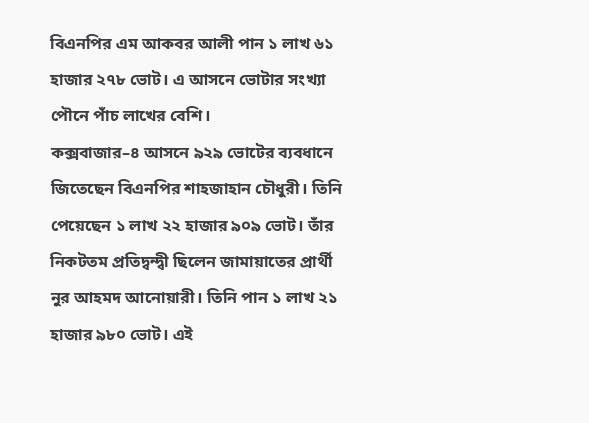বিএনপির এম আকবর আলী পান ১ লাখ ৬১ হাজার ২৭৮ ভোট। এ আসনে ভোটার সংখ্যা পৌনে পাঁচ লাখের বেশি।
কক্সবাজার–৪ আসনে ৯২৯ ভোটের ব্যবধানে জিতেছেন বিএনপির শাহজাহান চৌধুরী। তিনি পেয়েছেন ১ লাখ ২২ হাজার ৯০৯ ভোট। তাঁর নিকটতম প্রতিদ্বন্দ্বী ছিলেন জামায়াতের প্রার্থী নুর আহমদ আনোয়ারী। তিনি পান ১ লাখ ২১ হাজার ৯৮০ ভোট। এই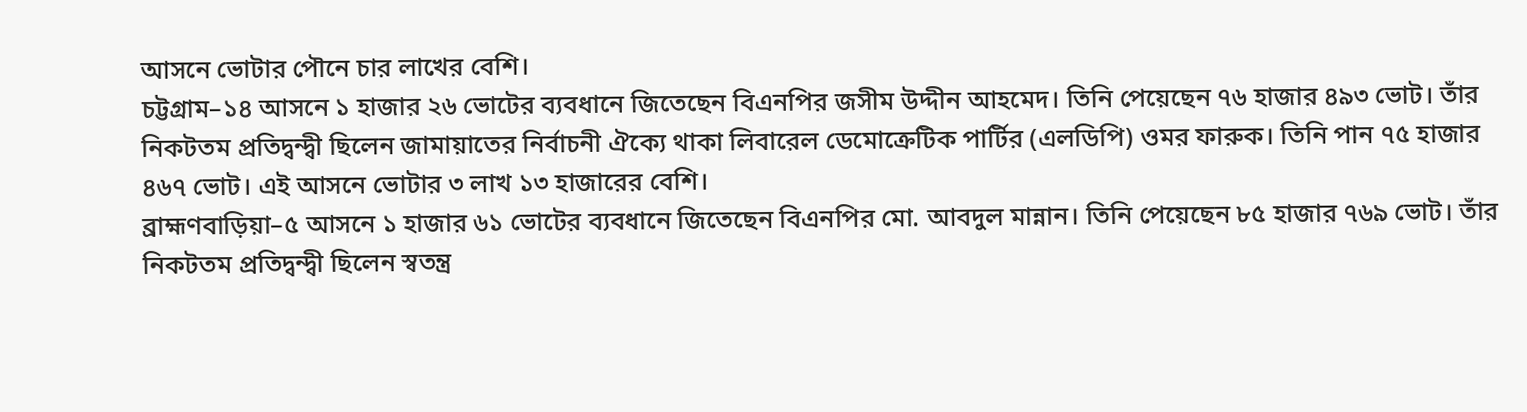আসনে ভোটার পৌনে চার লাখের বেশি।
চট্টগ্রাম–১৪ আসনে ১ হাজার ২৬ ভোটের ব্যবধানে জিতেছেন বিএনপির জসীম উদ্দীন আহমেদ। তিনি পেয়েছেন ৭৬ হাজার ৪৯৩ ভোট। তাঁর নিকটতম প্রতিদ্বন্দ্বী ছিলেন জামায়াতের নির্বাচনী ঐক্যে থাকা লিবারেল ডেমোক্রেটিক পার্টির (এলডিপি) ওমর ফারুক। তিনি পান ৭৫ হাজার ৪৬৭ ভোট। এই আসনে ভোটার ৩ লাখ ১৩ হাজারের বেশি।
ব্রাহ্মণবাড়িয়া–৫ আসনে ১ হাজার ৬১ ভোটের ব্যবধানে জিতেছেন বিএনপির মো. আবদুল মান্নান। তিনি পেয়েছেন ৮৫ হাজার ৭৬৯ ভোট। তাঁর নিকটতম প্রতিদ্বন্দ্বী ছিলেন স্বতন্ত্র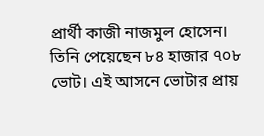প্রার্থী কাজী নাজমুল হোসেন। তিনি পেয়েছেন ৮৪ হাজার ৭০৮ ভোট। এই আসনে ভোটার প্রায়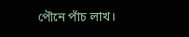পৌনে পাঁচ লাখ।